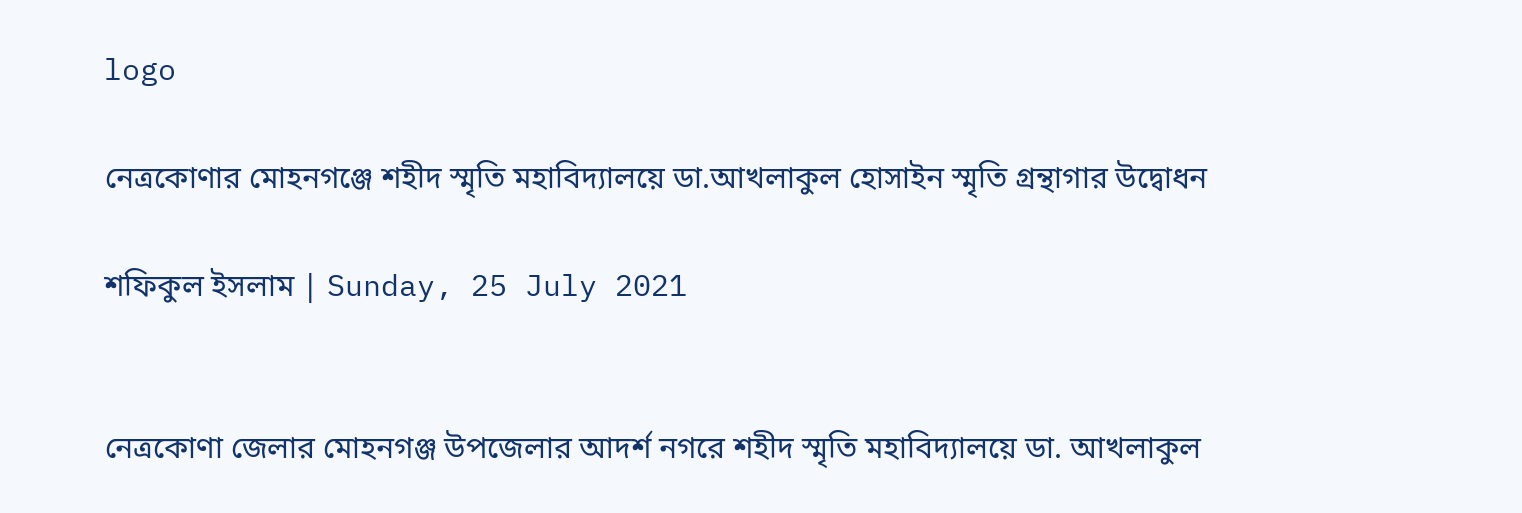logo

নেত্রকোণার মোহনগঞ্জে শহীদ স্মৃতি মহাবিদ্যালয়ে ডা.আখলাকুল হোসাইন স্মৃতি গ্রন্থাগার উদ্বোধন

শফিকুল ইসলাম | Sunday, 25 July 2021


নেত্রকোণা জেলার মোহনগঞ্জ উপজেলার আদর্শ নগরে শহীদ স্মৃতি মহাবিদ্যালয়ে ডা. আখলাকুল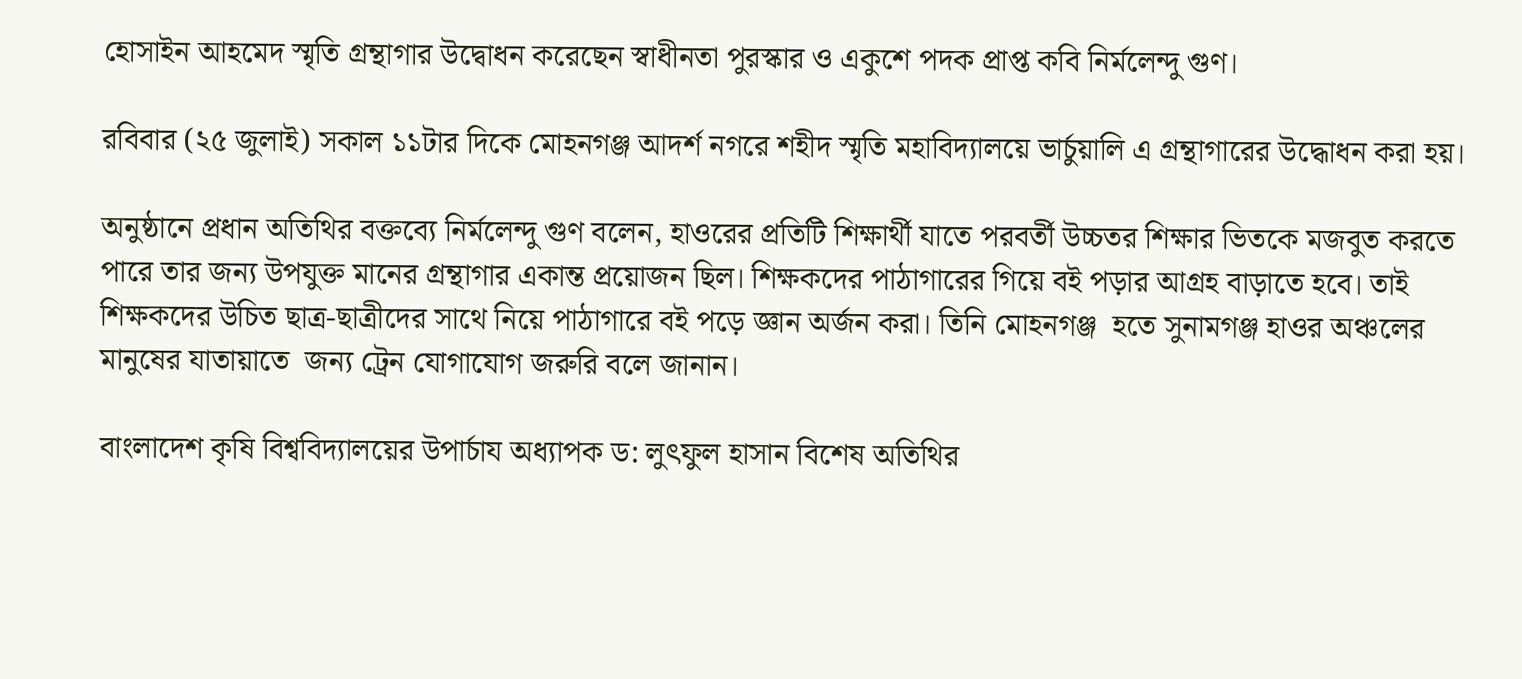হোসাইন আহমেদ স্মৃতি গ্রন্থাগার উদ্বোধন করেছেন স্বাধীনতা পুরস্কার ও একুশে পদক প্রাপ্ত কবি নির্মলেন্দু গুণ।

রবিবার (২৫ জুলাই) সকাল ১১টার দিকে মোহনগঞ্জ আদর্শ নগরে শহীদ স্মৃতি মহাবিদ্যালয়ে ভার্চুয়ালি এ গ্রন্থাগারের উদ্ধোধন করা হয়।

অনুষ্ঠানে প্রধান অতিথির বক্তব্যে নির্মলেন্দু গুণ বলেন, হাওরের প্রতিটি শিক্ষার্থী যাতে পরবর্তী উচ্চতর শিক্ষার ভিতকে মজবুত করতে পারে তার জন্য উপযুক্ত মানের গ্রন্থাগার একান্ত প্রয়োজন ছিল। শিক্ষকদের পাঠাগারের গিয়ে বই পড়ার আগ্রহ বাড়াতে হবে। তাই শিক্ষকদের উচিত ছাত্র-ছাত্রীদের সাথে নিয়ে পাঠাগারে বই পড়ে জ্ঞান অর্জন করা। তিনি মোহনগঞ্জ  হতে সুনামগঞ্জ হাওর অঞ্চলের মানুষের যাতায়াতে  জন্য ট্রেন যোগাযোগ জরুরি বলে জানান।

বাংলাদেশ কৃষি বিশ্ববিদ্যালয়ের উপার্চায অধ্যাপক ড: লুৎফুল হাসান বিশেষ অতিথির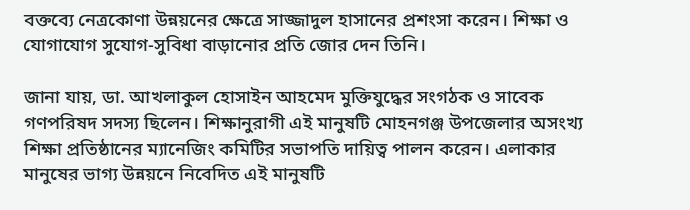বক্তব্যে নেত্রকোণা উন্নয়নের ক্ষেত্রে সাজ্জাদুল হাসানের প্রশংসা করেন। শিক্ষা ও যোগাযোগ সুযোগ-সুবিধা বাড়ানোর প্রতি জোর দেন তিনি।

জানা যায়, ডা. আখলাকুল হোসাইন আহমেদ মুক্তিযুদ্ধের সংগঠক ও সাবেক গণপরিষদ সদস্য ছিলেন। শিক্ষানুরাগী এই মানুষটি মোহনগঞ্জ উপজেলার অসংখ্য শিক্ষা প্রতিষ্ঠানের ম্যানেজিং কমিটির সভাপতি দায়িত্ব পালন করেন। এলাকার মানুষের ভাগ্য উন্নয়নে নিবেদিত এই মানুষটি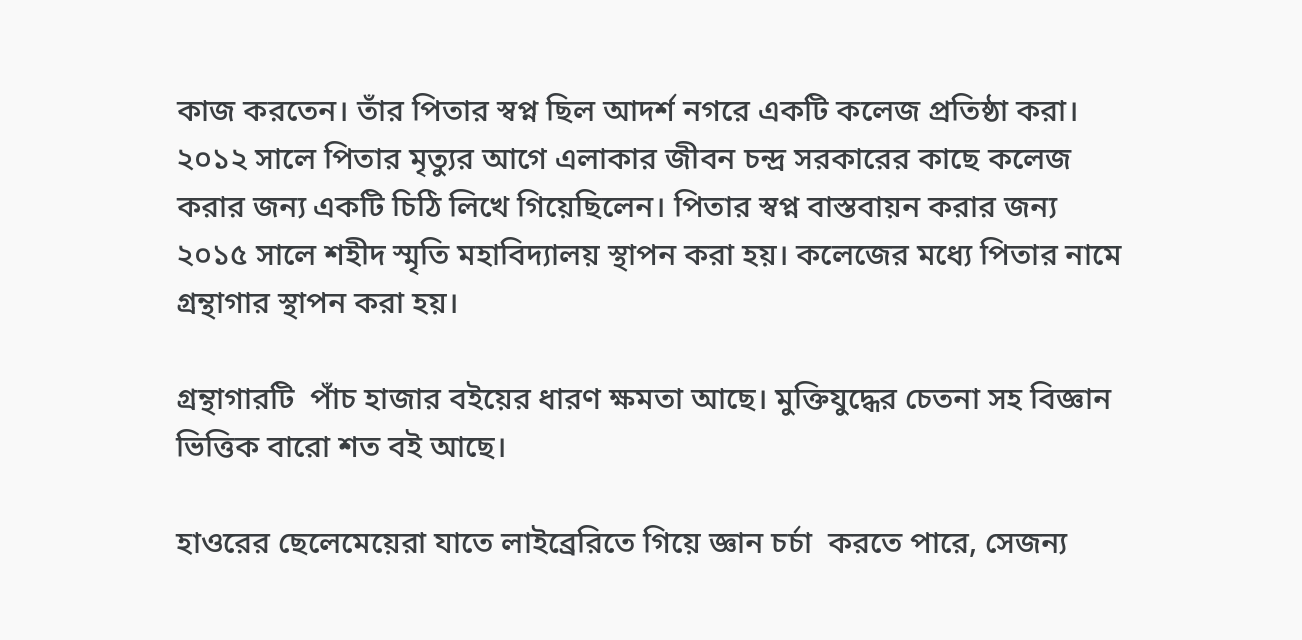কাজ করতেন। তাঁর পিতার স্বপ্ন ছিল আদর্শ নগরে একটি কলেজ প্রতিষ্ঠা করা। ২০১২ সালে পিতার মৃত্যুর আগে এলাকার জীবন চন্দ্র সরকারের কাছে কলেজ করার জন্য একটি চিঠি লিখে গিয়েছিলেন। পিতার স্বপ্ন বাস্তবায়ন করার জন্য ২০১৫ সালে শহীদ স্মৃতি মহাবিদ্যালয় স্থাপন করা হয়। কলেজের মধ্যে পিতার নামে গ্রন্থাগার স্থাপন করা হয়।

গ্রন্থাগারটি  পাঁচ হাজার বইয়ের ধারণ ক্ষমতা আছে। মুক্তিযুদ্ধের চেতনা সহ বিজ্ঞান ভিত্তিক বারো শত বই আছে।

হাওরের ছেলেমেয়েরা যাতে লাইব্রেরিতে গিয়ে জ্ঞান চর্চা  করতে পারে, সেজন্য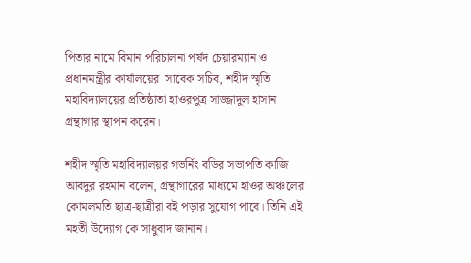পিতার নামে বিমান পরিচালনা পর্ষদ চেয়ারম্যান ও প্রধানমন্ত্রীর কার্যালয়ের  সাবেক সচিব, শহীদ স্মৃতি মহাবিদ্যালয়ের প্রতিষ্ঠাতা হাওরপুত্র সাজ্জাদুল হাসান গ্রন্থাগার স্থাপন করেন।

শহীদ স্মৃতি মহাবিদ্যালয়র গভর্নিং বডির সভাপতি কাজি আবদুর রহমান বলেন, গ্রন্থাগারের মাধ্যমে হাওর অঞ্চলের কোমলমতি ছাত্র-ছাত্রীরা বই পড়ার সুযোগ পাবে। তিনি এই মহতী উদ্যোগ কে সাধুবাদ জানান।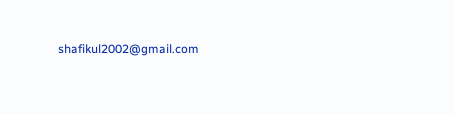shafikul2002@gmail.com